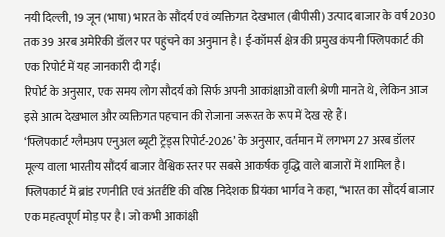नयी दिल्ली, 19 जून (भाषा) भारत के सौंदर्य एवं व्यक्तिगत देखभाल (बीपीसी) उत्पाद बाजार के वर्ष 2030 तक 39 अरब अमेरिकी डॉलर पर पहुंचने का अनुमान है। ई-कॉमर्स क्षेत्र की प्रमुख कंपनी फ्लिपकार्ट की एक रिपोर्ट में यह जानकारी दी गई।
रिपोर्ट के अनुसार, एक समय लोग सौदर्य को सिर्फ अपनी आकांक्षाओं वाली श्रेणी मानते थे, लेकिन आज इसे आत्म देखभाल और व्यक्तिगत पहचान की रोजाना जरूरत के रूप में देख रहे हैं।
‘फ्लिपकार्ट ग्लैमअप एनुअल ब्यूटी ट्रेंड्स रिपोर्ट-2026’ के अनुसार, वर्तमान में लगभग 27 अरब डॉलर मूल्य वाला भारतीय सौंदर्य बाजार वैश्विक स्तर पर सबसे आकर्षक वृद्धि वाले बाजारों में शामिल है।
फ्लिपकार्ट में ब्रांड रणनीति एवं अंतर्दृष्टि की वरिष्ठ निदेशक प्रियंका भार्गव ने कहा, ‘‘भारत का सौंदर्य बाजार एक महत्वपूर्ण मोड़ पर है। जो कभी आकांक्षी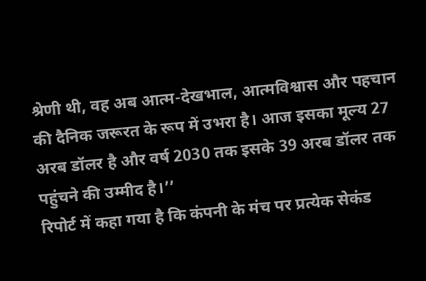श्रेणी थी, वह अब आत्म-देखभाल, आत्मविश्वास और पहचान की दैनिक जरूरत के रूप में उभरा है। आज इसका मूल्य 27 अरब डॉलर है और वर्ष 2030 तक इसके 39 अरब डॉलर तक पहुंचने की उम्मीद है।’’
रिपोर्ट में कहा गया है कि कंपनी के मंच पर प्रत्येक सेकंड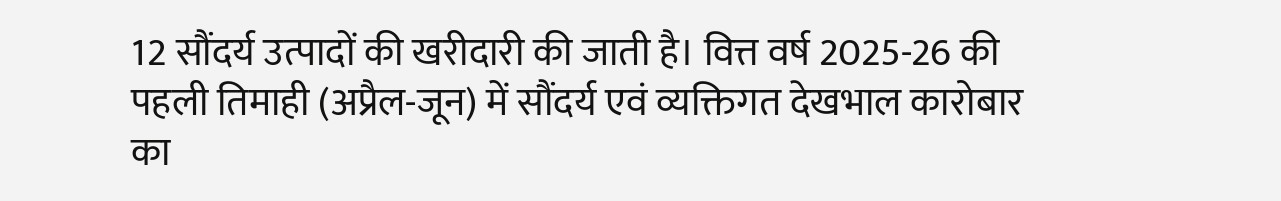12 सौंदर्य उत्पादों की खरीदारी की जाती है। वित्त वर्ष 2025-26 की पहली तिमाही (अप्रैल-जून) में सौंदर्य एवं व्यक्तिगत देखभाल कारोबार का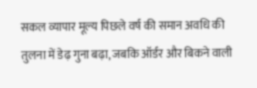सकल व्यापार मूल्य पिछले वर्ष की समान अवधि की तुलना में डेढ़ गुना बढ़ा, जबकि ऑर्डर और बिकने वाली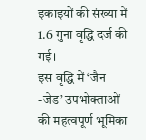इकाइयों की संख्या में 1.6 गुना वृद्धि दर्ज की गई।
इस वृद्धि में ‘जैन -जेड’ उपभोक्ताओं की महत्वपूर्ण भूमिका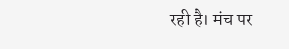रही है। मंच पर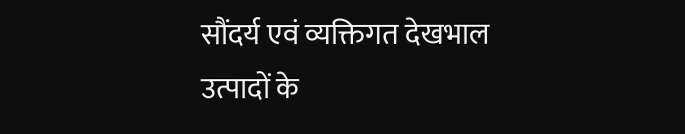सौंदर्य एवं व्यक्तिगत देखभाल उत्पादों के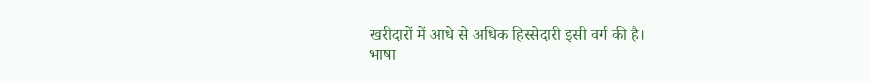खरीदारों में आधे से अधिक हिस्सेदारी इसी वर्ग की है।
भाषा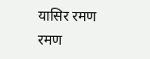यासिर रमण
रमण